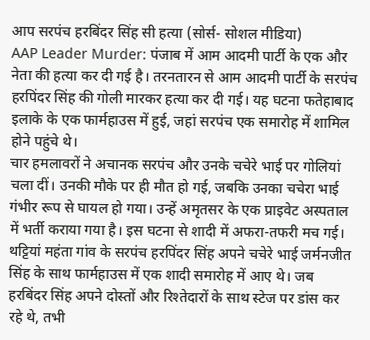आप सरपंच हरबिंदर सिंह सी हत्या (सोर्स- सोशल मीडिया)
AAP Leader Murder: पंजाब में आम आदमी पार्टी के एक और नेता की हत्या कर दी गई है। तरनतारन से आम आदमी पार्टी के सरपंच हरपिंदर सिंह की गोली मारकर हत्या कर दी गई। यह घटना फतेहाबाद इलाके के एक फार्महाउस में हुई, जहां सरपंच एक समारोह में शामिल होने पहुंचे थे।
चार हमलावरों ने अचानक सरपंच और उनके चचेरे भाई पर गोलियां चला दीं। उनकी मौके पर ही मौत हो गई, जबकि उनका चचेरा भाई गंभीर रूप से घायल हो गया। उन्हें अमृतसर के एक प्राइवेट अस्पताल में भर्ती कराया गया है। इस घटना से शादी में अफरा-तफरी मच गई।
थट्टियां महंता गांव के सरपंच हरपिंदर सिंह अपने चचेरे भाई जर्मनजीत सिंह के साथ फार्महाउस में एक शादी समारोह में आए थे। जब हरबिंदर सिंह अपने दोस्तों और रिश्तेदारों के साथ स्टेज पर डांस कर रहे थे, तभी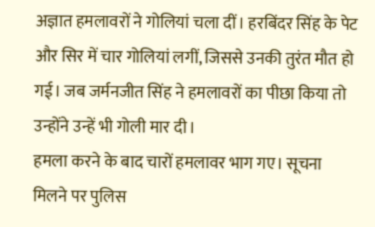अज्ञात हमलावरों ने गोलियां चला दीं। हरबिंदर सिंह के पेट और सिर में चार गोलियां लगीं, जिससे उनकी तुरंत मौत हो गई। जब जर्मनजीत सिंह ने हमलावरों का पीछा किया तो उन्होंने उन्हें भी गोली मार दी।
हमला करने के बाद चारों हमलावर भाग गए। सूचना मिलने पर पुलिस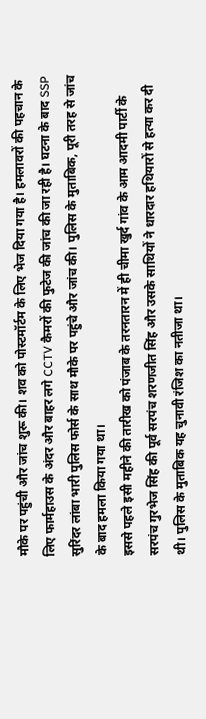मौके पर पहुंची और जांच शुरू की। शव को पोस्टमॉर्टम के लिए भेज दिया गया है। हमलावरों की पहचान के लिए फार्महाउस के अंदर और बाहर लगे CCTV कैमरों की फुटेज की जांच की जा रही है। घटना के बाद SSP सुरिंदर लांबा भारी पुलिस फोर्स के साथ मौके पर पहुंचे और जांच की। पुलिस के मुताबिक, पूरी तरह से जांच के बाद हमला किया गया था।
इससे पहले इसी महीने की तारीख को पंजाब के तरनतारन में ही चीमा खुर्द गांव के आम आदमी पार्टी के सरपंच गुरभेज सिंह की पूर्व सरपंच शरणजीत सिंह और उसके साथियों ने धारदार हथियारों से हत्या कर दी थी। पुलिस के मुताबिक यह चुनावी रंजिश का नतीजा था।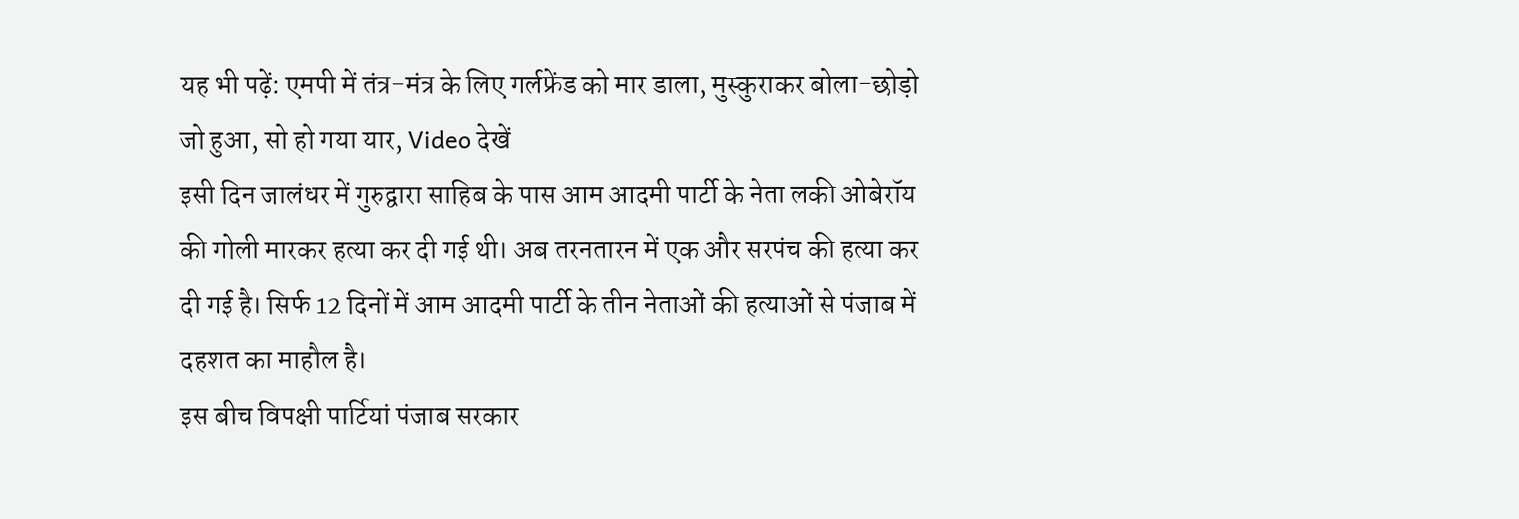यह भी पढ़ें: एमपी में तंत्र-मंत्र के लिए गर्लफ्रेंड को मार डाला, मुस्कुराकर बोला-छोड़ो जो हुआ, सो हो गया यार, Video देखें
इसी दिन जालंधर में गुरुद्वारा साहिब के पास आम आदमी पार्टी के नेता लकी ओबेरॉय की गोली मारकर हत्या कर दी गई थी। अब तरनतारन में एक और सरपंच की हत्या कर दी गई है। सिर्फ 12 दिनों में आम आदमी पार्टी के तीन नेताओं की हत्याओं से पंजाब में दहशत का माहौल है।
इस बीच विपक्षी पार्टियां पंजाब सरकार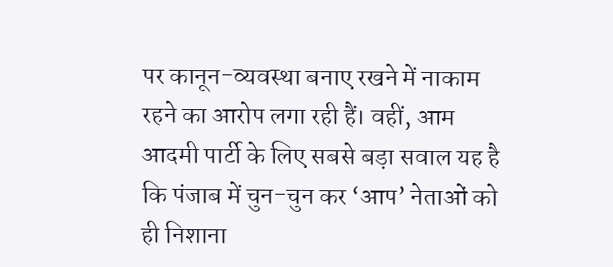पर कानून-व्यवस्था बनाए रखने में नाकाम रहने का आरोप लगा रही हैं। वहीं, आम आदमी पार्टी के लिए सबसे बड़ा सवाल यह है कि पंजाब में चुन-चुन कर ‘आप’ नेताओं को ही निशाना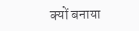क्यों बनाया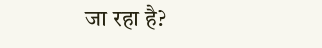जा रहा है?